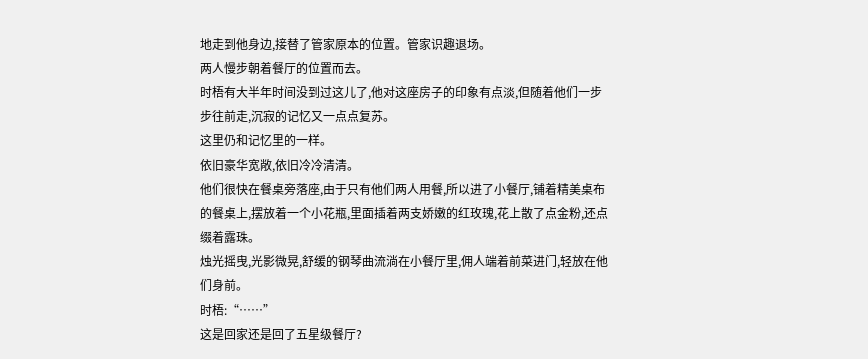地走到他身边,接替了管家原本的位置。管家识趣退场。
两人慢步朝着餐厅的位置而去。
时梧有大半年时间没到过这儿了,他对这座房子的印象有点淡,但随着他们一步步往前走,沉寂的记忆又一点点复苏。
这里仍和记忆里的一样。
依旧豪华宽敞,依旧冷冷清清。
他们很快在餐桌旁落座,由于只有他们两人用餐,所以进了小餐厅,铺着精美桌布的餐桌上,摆放着一个小花瓶,里面插着两支娇嫩的红玫瑰,花上散了点金粉,还点缀着露珠。
烛光摇曳,光影微晃,舒缓的钢琴曲流淌在小餐厅里,佣人端着前菜进门,轻放在他们身前。
时梧:“……”
这是回家还是回了五星级餐厅?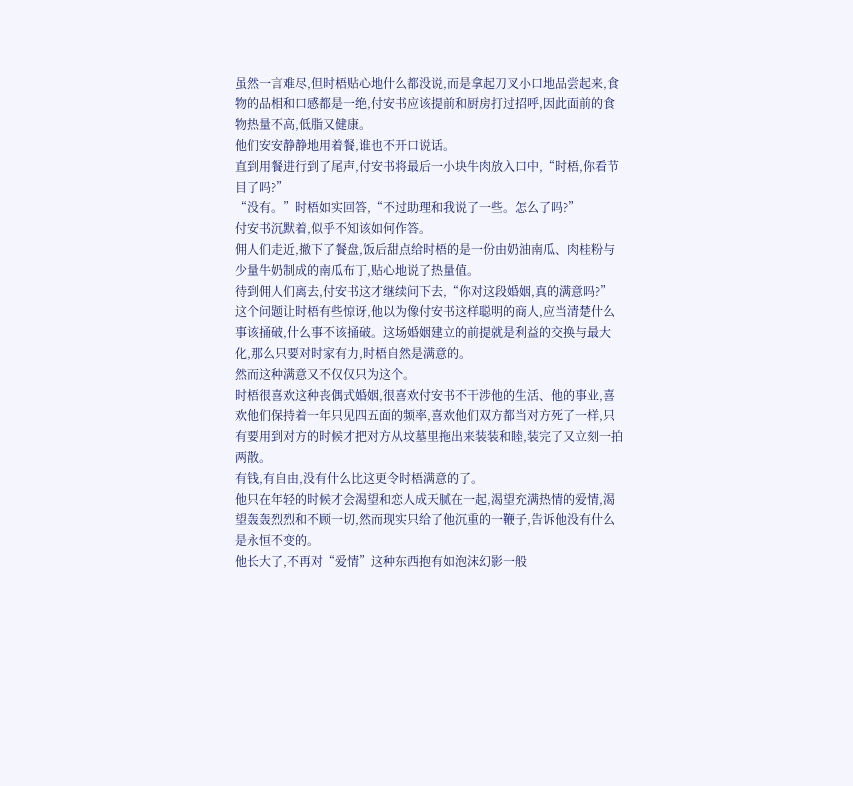虽然一言难尽,但时梧贴心地什么都没说,而是拿起刀叉小口地品尝起来,食物的品相和口感都是一绝,付安书应该提前和厨房打过招呼,因此面前的食物热量不高,低脂又健康。
他们安安静静地用着餐,谁也不开口说话。
直到用餐进行到了尾声,付安书将最后一小块牛肉放入口中,“时梧,你看节目了吗?”
“没有。”时梧如实回答,“不过助理和我说了一些。怎么了吗?”
付安书沉默着,似乎不知该如何作答。
佣人们走近,撤下了餐盘,饭后甜点给时梧的是一份由奶油南瓜、肉桂粉与少量牛奶制成的南瓜布丁,贴心地说了热量值。
待到佣人们离去,付安书这才继续问下去,“你对这段婚姻,真的满意吗?”
这个问题让时梧有些惊讶,他以为像付安书这样聪明的商人,应当清楚什么事该捅破,什么事不该捅破。这场婚姻建立的前提就是利益的交换与最大化,那么只要对时家有力,时梧自然是满意的。
然而这种满意又不仅仅只为这个。
时梧很喜欢这种丧偶式婚姻,很喜欢付安书不干涉他的生活、他的事业,喜欢他们保持着一年只见四五面的频率,喜欢他们双方都当对方死了一样,只有要用到对方的时候才把对方从坟墓里拖出来装装和睦,装完了又立刻一拍两散。
有钱,有自由,没有什么比这更令时梧满意的了。
他只在年轻的时候才会渴望和恋人成天腻在一起,渴望充满热情的爱情,渴望轰轰烈烈和不顾一切,然而现实只给了他沉重的一鞭子,告诉他没有什么是永恒不变的。
他长大了,不再对“爱情”这种东西抱有如泡沫幻影一般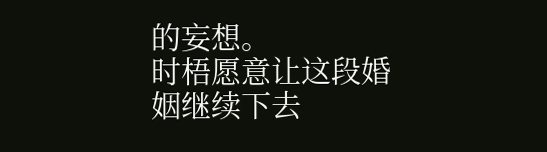的妄想。
时梧愿意让这段婚姻继续下去